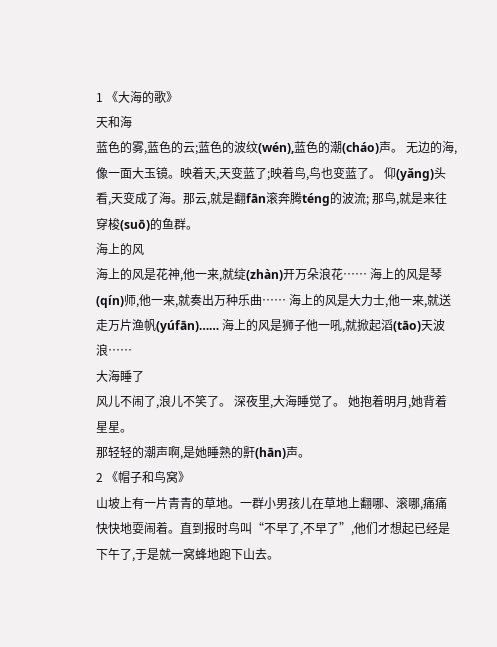1 《大海的歌》
天和海
蓝色的雾,蓝色的云;蓝色的波纹(wén),蓝色的潮(cháo)声。 无边的海,像一面大玉镜。映着天,天变蓝了;映着鸟,鸟也变蓝了。 仰(yǎnɡ)头看,天变成了海。那云,就是翻fān滚奔腾ténɡ的波流; 那鸟,就是来往穿梭(suō)的鱼群。
海上的风
海上的风是花神,他一来,就绽(zhàn)开万朵浪花…… 海上的风是琴(qín)师,他一来,就奏出万种乐曲…… 海上的风是大力士,他一来,就送走万片渔帆(yúfān)…… 海上的风是狮子他一吼,就掀起滔(tāo)天波浪……
大海睡了
风儿不闹了,浪儿不笑了。 深夜里,大海睡觉了。 她抱着明月,她背着星星。
那轻轻的潮声啊,是她睡熟的鼾(hān)声。
2 《帽子和鸟窝》
山坡上有一片青青的草地。一群小男孩儿在草地上翻哪、滚哪,痛痛快快地耍闹着。直到报时鸟叫“不早了,不早了”,他们才想起已经是下午了,于是就一窝蜂地跑下山去。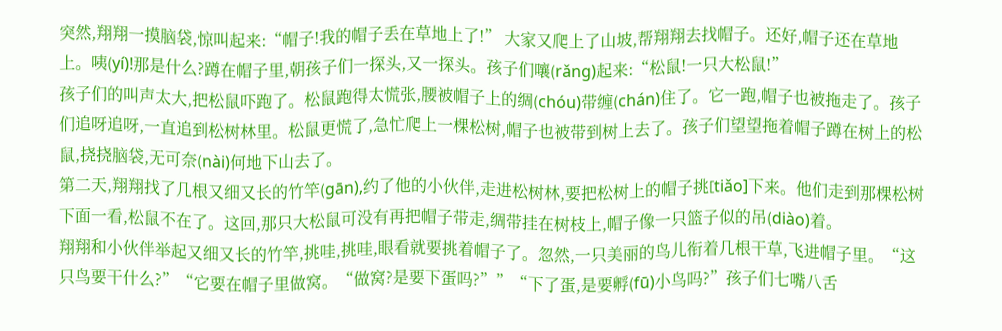突然,翔翔一摸脑袋,惊叫起来:“帽子!我的帽子丢在草地上了!” 大家又爬上了山坡,帮翔翔去找帽子。还好,帽子还在草地上。咦(yí)!那是什么?蹲在帽子里,朝孩子们一探头,又一探头。孩子们嚷(rǎnɡ)起来:“松鼠!一只大松鼠!”
孩子们的叫声太大,把松鼠吓跑了。松鼠跑得太慌张,腰被帽子上的绸(chóu)带缠(chán)住了。它一跑,帽子也被拖走了。孩子们追呀追呀,一直追到松树林里。松鼠更慌了,急忙爬上一棵松树,帽子也被带到树上去了。孩子们望望拖着帽子蹲在树上的松鼠,挠挠脑袋,无可奈(nài)何地下山去了。
第二天,翔翔找了几根又细又长的竹竿(ɡān),约了他的小伙伴,走进松树林,要把松树上的帽子挑[tiǎo]下来。他们走到那棵松树下面一看,松鼠不在了。这回,那只大松鼠可没有再把帽子带走,绸带挂在树枝上,帽子像一只篮子似的吊(diào)着。
翔翔和小伙伴举起又细又长的竹竿,挑哇,挑哇,眼看就要挑着帽子了。忽然,一只美丽的鸟儿衔着几根干草,飞进帽子里。“这只鸟要干什么?”“它要在帽子里做窝。“做窝?是要下蛋吗?””“下了蛋,是要孵(fū)小鸟吗?”孩子们七嘴八舌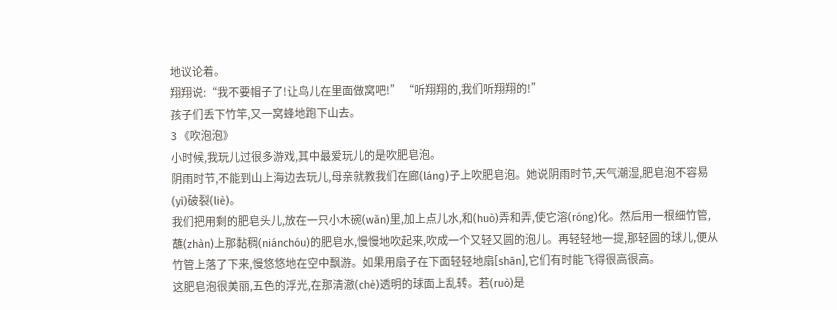地议论着。
翔翔说:“我不要帽子了!让鸟儿在里面做窝吧!” “听翔翔的,我们听翔翔的!”
孩子们丢下竹竿,又一窝蜂地跑下山去。
3 《吹泡泡》
小时候,我玩儿过很多游戏,其中最爱玩儿的是吹肥皂泡。
阴雨时节,不能到山上海边去玩儿,母亲就教我们在廊(lánɡ)子上吹肥皂泡。她说阴雨时节,天气潮湿,肥皂泡不容易(yì)破裂(liè)。
我们把用剩的肥皂头儿,放在一只小木碗(wǎn)里,加上点儿水,和(huò)弄和弄,使它溶(róng)化。然后用一根细竹管,蘸(zhàn)上那黏稠(niánchóu)的肥皂水,慢慢地吹起来,吹成一个又轻又圆的泡儿。再轻轻地一提,那轻圆的球儿,便从竹管上落了下来,慢悠悠地在空中飘游。如果用扇子在下面轻轻地扇[shān],它们有时能飞得很高很高。
这肥皂泡很美丽,五色的浮光,在那清澈(chè)透明的球面上乱转。若(ruò)是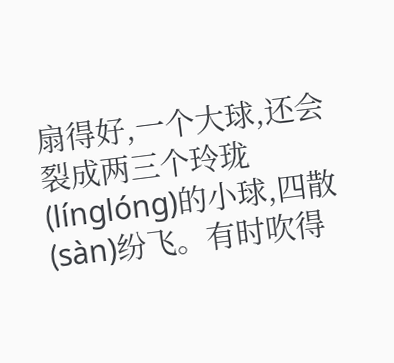扇得好,一个大球,还会裂成两三个玲珑(línɡlónɡ)的小球,四散(sàn)纷飞。有时吹得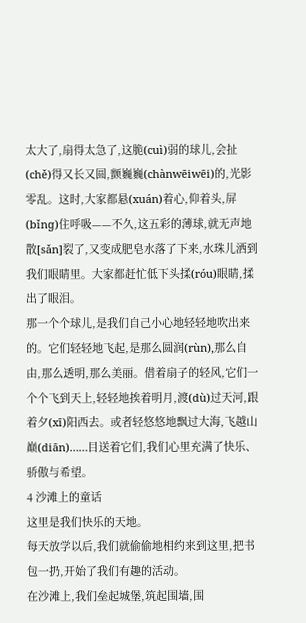太大了,扇得太急了,这脆(cuì)弱的球儿,会扯(chě)得又长又圆,颤巍巍(chànwēiwēi)的,光影零乱。这时,大家都悬(xuán)着心,仰着头,屏(bǐnɡ)住呼吸——不久,这五彩的薄球,就无声地散[sǎn]裂了,又变成肥皂水落了下来,水珠儿洒到我们眼睛里。大家都赶忙低下头揉(róu)眼睛,揉出了眼泪。
那一个个球儿,是我们自己小心地轻轻地吹出来的。它们轻轻地飞起,是那么圆润(rùn),那么自由,那么透明,那么美丽。借着扇子的轻风,它们一个个飞到天上,轻轻地挨着明月,渡(dù)过天河,跟着夕(xī)阳西去。或者轻悠悠地飘过大海,飞越山巅(diān)……目送着它们,我们心里充满了快乐、骄傲与希望。
4 沙滩上的童话
这里是我们快乐的天地。
每天放学以后,我们就偷偷地相约来到这里,把书包一扔,开始了我们有趣的活动。
在沙滩上,我们垒起城堡,筑起围墙,围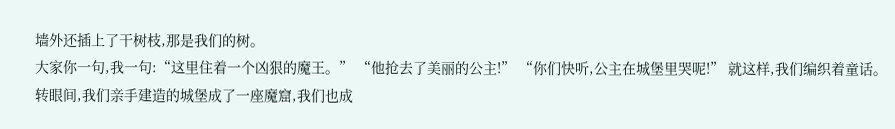墙外还插上了干树枝,那是我们的树。
大家你一句,我一句:“这里住着一个凶狠的魔王。” “他抢去了美丽的公主!” “你们快听,公主在城堡里哭呢!” 就这样,我们编织着童话。
转眼间,我们亲手建造的城堡成了一座魔窟,我们也成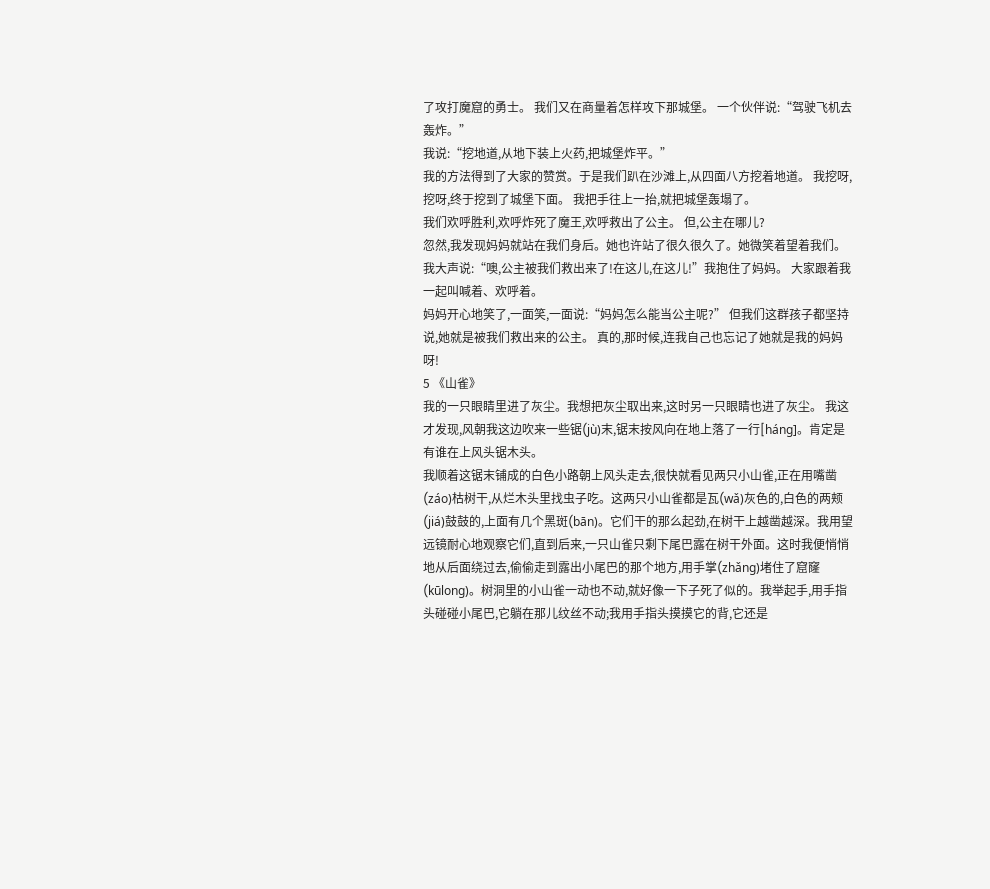了攻打魔窟的勇士。 我们又在商量着怎样攻下那城堡。 一个伙伴说:“驾驶飞机去轰炸。”
我说:“挖地道,从地下装上火药,把城堡炸平。”
我的方法得到了大家的赞赏。于是我们趴在沙滩上,从四面八方挖着地道。 我挖呀,挖呀,终于挖到了城堡下面。 我把手往上一抬,就把城堡轰塌了。
我们欢呼胜利,欢呼炸死了魔王,欢呼救出了公主。 但,公主在哪儿?
忽然,我发现妈妈就站在我们身后。她也许站了很久很久了。她微笑着望着我们。
我大声说:“噢,公主被我们救出来了!在这儿,在这儿!”我抱住了妈妈。 大家跟着我一起叫喊着、欢呼着。
妈妈开心地笑了,一面笑,一面说:“妈妈怎么能当公主呢?” 但我们这群孩子都坚持说,她就是被我们救出来的公主。 真的,那时候,连我自己也忘记了她就是我的妈妈呀!
5 《山雀》
我的一只眼睛里进了灰尘。我想把灰尘取出来,这时另一只眼睛也进了灰尘。 我这才发现,风朝我这边吹来一些锯(jù)末,锯末按风向在地上落了一行[hánɡ]。肯定是有谁在上风头锯木头。
我顺着这锯末铺成的白色小路朝上风头走去,很快就看见两只小山雀,正在用嘴凿(záo)枯树干,从烂木头里找虫子吃。这两只小山雀都是瓦(wǎ)灰色的,白色的两颊(jiá)鼓鼓的,上面有几个黑斑(bān)。它们干的那么起劲,在树干上越凿越深。我用望远镜耐心地观察它们,直到后来,一只山雀只剩下尾巴露在树干外面。这时我便悄悄地从后面绕过去,偷偷走到露出小尾巴的那个地方,用手掌(zhǎnɡ)堵住了窟窿(kūlonɡ)。树洞里的小山雀一动也不动,就好像一下子死了似的。我举起手,用手指头碰碰小尾巴,它躺在那儿纹丝不动;我用手指头摸摸它的背,它还是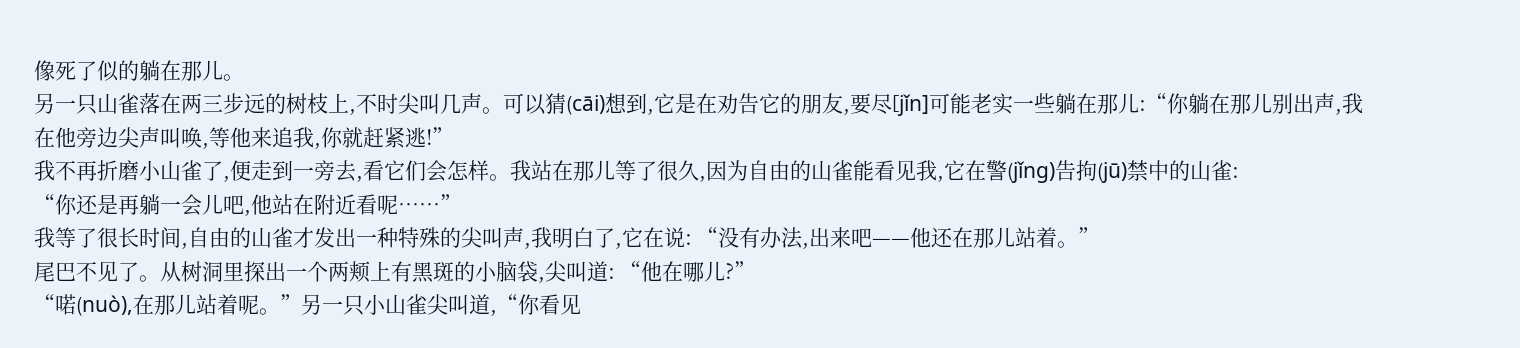像死了似的躺在那儿。
另一只山雀落在两三步远的树枝上,不时尖叫几声。可以猜(cāi)想到,它是在劝告它的朋友,要尽[jǐn]可能老实一些躺在那儿:“你躺在那儿别出声,我在他旁边尖声叫唤,等他来追我,你就赶紧逃!”
我不再折磨小山雀了,便走到一旁去,看它们会怎样。我站在那儿等了很久,因为自由的山雀能看见我,它在警(jǐnɡ)告拘(jū)禁中的山雀:
“你还是再躺一会儿吧,他站在附近看呢……”
我等了很长时间,自由的山雀才发出一种特殊的尖叫声,我明白了,它在说: “没有办法,出来吧——他还在那儿站着。”
尾巴不见了。从树洞里探出一个两颊上有黑斑的小脑袋,尖叫道: “他在哪儿?”
“喏(nuò),在那儿站着呢。”另一只小山雀尖叫道,“你看见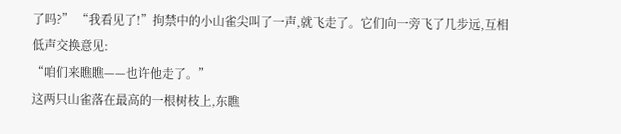了吗?” “我看见了!”拘禁中的小山雀尖叫了一声,就飞走了。它们向一旁飞了几步远,互相低声交换意见:
“咱们来瞧瞧——也许他走了。”
这两只山雀落在最高的一根树枝上,东瞧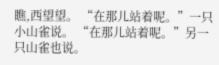瞧,西望望。 “在那儿站着呢。”一只小山雀说。 “在那儿站着呢。”另一只山雀也说。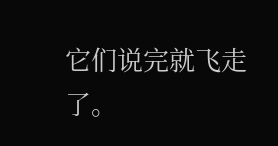它们说完就飞走了。